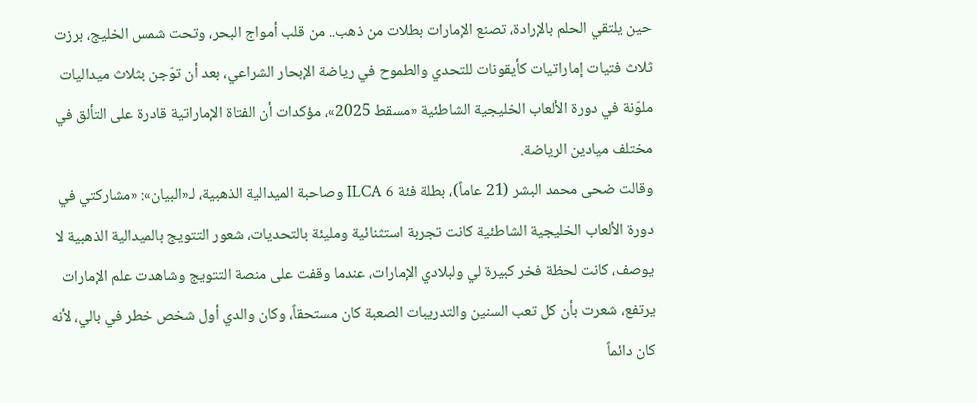حين يلتقي الحلم بالإرادة، تصنع الإمارات بطلات من ذهب.. من قلب أمواج البحر، وتحت شمس الخليج، برزت ثلاث فتيات إماراتيات كأيقونات للتحدي والطموح في رياضة الإبحار الشراعي، بعد أن توّجن بثلاث ميداليات ملوّنة في دورة الألعاب الخليجية الشاطئية «مسقط 2025»، مؤكدات أن الفتاة الإماراتية قادرة على التألق في مختلف ميادين الرياضة.
وقالت ضحى محمد البشر (21 عاماً)، بطلة فئة ILCA 6 وصاحبة الميدالية الذهبية، لـ«البيان»: «مشاركتي في دورة الألعاب الخليجية الشاطئية كانت تجربة استثنائية ومليئة بالتحديات، شعور التتويج بالميدالية الذهبية لا يوصف، كانت لحظة فخر كبيرة لي ولبلادي الإمارات، عندما وقفت على منصة التتويج وشاهدت علم الإمارات يرتفع، شعرت بأن كل تعب السنين والتدريبات الصعبة كان مستحقاً، وكان والدي أول شخص خطر في بالي، لأنه كان دائماً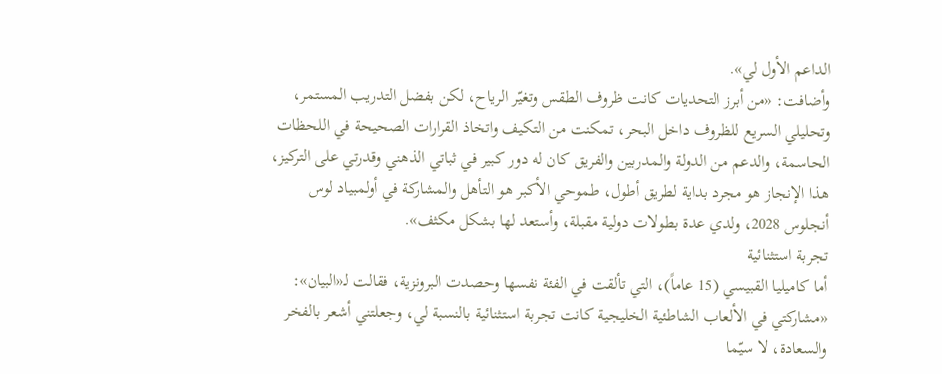الداعم الأول لي».
وأضافت: «من أبرز التحديات كانت ظروف الطقس وتغيّر الرياح، لكن بفضل التدريب المستمر، وتحليلي السريع للظروف داخل البحر، تمكنت من التكيف واتخاذ القرارات الصحيحة في اللحظات الحاسمة، والدعم من الدولة والمدربين والفريق كان له دور كبير في ثباتي الذهني وقدرتي على التركيز، هذا الإنجاز هو مجرد بداية لطريق أطول، طموحي الأكبر هو التأهل والمشاركة في أولمبياد لوس أنجلوس 2028، ولدي عدة بطولات دولية مقبلة، وأستعد لها بشكل مكثف».
تجربة استثنائية
أما كاميليا القبيسي (15 عاماً)، التي تألقت في الفئة نفسها وحصدت البرونزية، فقالت لـ«البيان»: «مشاركتي في الألعاب الشاطئية الخليجية كانت تجربة استثنائية بالنسبة لي، وجعلتني أشعر بالفخر والسعادة، لا سيّما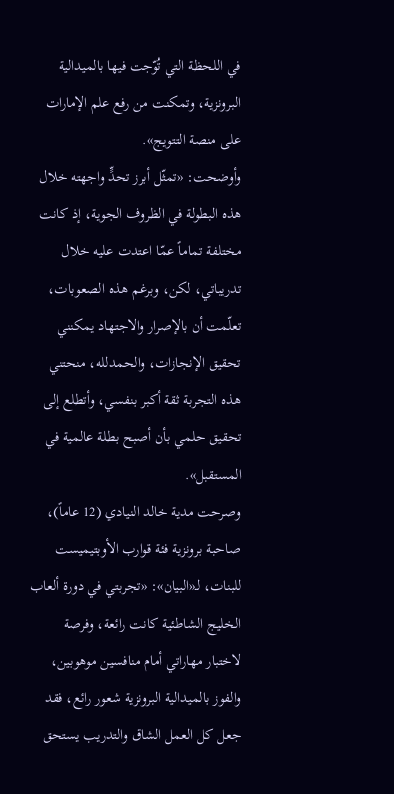في اللحظة التي تُوّجت فيها بالميدالية البرونزية، وتمكنت من رفع علم الإمارات على منصة التتويج».
وأوضحت: «تمثّل أبرز تحدٍّ واجهته خلال هذه البطولة في الظروف الجوية، إذ كانت مختلفة تماماً عمّا اعتدت عليه خلال تدريباتي، لكن، وبرغم هذه الصعوبات، تعلّمت أن بالإصرار والاجتهاد يمكنني تحقيق الإنجازات، والحمدلله، منحتني هذه التجربة ثقة أكبر بنفسي، وأتطلع إلى تحقيق حلمي بأن أصبح بطلة عالمية في المستقبل».
وصرحت مدية خالد النيادي (12 عاماً)، صاحبة برونزية فئة قوارب الأوبتيميست للبنات، لـ«البيان»: «تجربتي في دورة ألعاب الخليج الشاطئية كانت رائعة، وفرصة لاختبار مهاراتي أمام منافسين موهوبين، والفوز بالميدالية البرونزية شعور رائع، فقد جعل كل العمل الشاق والتدريب يستحق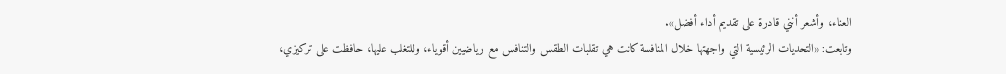العناء، وأشعر أنني قادرة على تقديم أداء أفضل».
وتابعت: «التحديات الرئيسية التي واجهتها خلال المنافسة كانت هي تقلبات الطقس والتنافس مع رياضيين أقوياء، وللتغلب عليها، حافظت على تركيزي،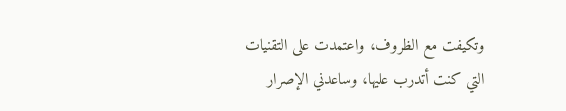وتكيفت مع الظروف، واعتمدت على التقنيات التي كنت أتدرب عليها، وساعدني الإصرار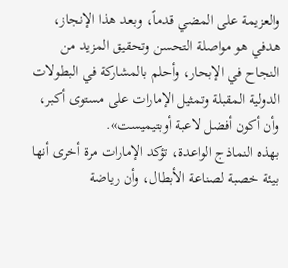والعزيمة على المضي قدماً، وبعد هذا الإنجاز، هدفي هو مواصلة التحسن وتحقيق المزيد من النجاح في الإبحار، وأحلم بالمشاركة في البطولات الدولية المقبلة وتمثيل الإمارات على مستوى أكبر، وأن أكون أفضل لاعبة أوبتيميست».
بهذه النماذج الواعدة، تؤكد الإمارات مرة أخرى أنها بيئة خصبة لصناعة الأبطال، وأن رياضة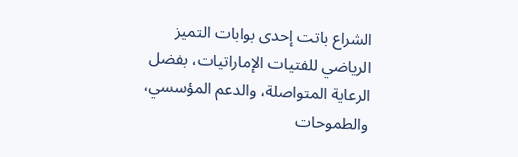الشراع باتت إحدى بوابات التميز الرياضي للفتيات الإماراتيات، بفضل الرعاية المتواصلة، والدعم المؤسسي، والطموحات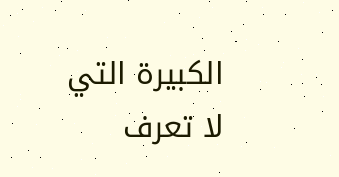الكبيرة التي لا تعرف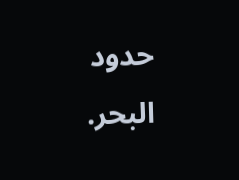حدود البحر.